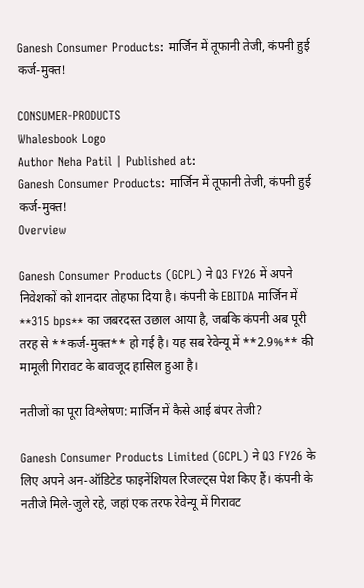Ganesh Consumer Products: मार्जिन में तूफानी तेजी, कंपनी हुई कर्ज-मुक्त!

CONSUMER-PRODUCTS
Whalesbook Logo
Author Neha Patil | Published at:
Ganesh Consumer Products: मार्जिन में तूफानी तेजी, कंपनी हुई कर्ज-मुक्त!
Overview

Ganesh Consumer Products (GCPL) ने Q3 FY26 में अपने निवेशकों को शानदार तोहफा दिया है। कंपनी के EBITDA मार्जिन में **315 bps** का जबरदस्त उछाल आया है, जबकि कंपनी अब पूरी तरह से **कर्ज-मुक्त** हो गई है। यह सब रेवेन्यू में **2.9%** की मामूली गिरावट के बावजूद हासिल हुआ है।

नतीजों का पूरा विश्लेषण: मार्जिन में कैसे आई बंपर तेजी?

Ganesh Consumer Products Limited (GCPL) ने Q3 FY26 के लिए अपने अन-ऑडिटेड फाइनेंशियल रिजल्ट्स पेश किए हैं। कंपनी के नतीजे मिले-जुले रहे, जहां एक तरफ रेवेन्यू में गिरावट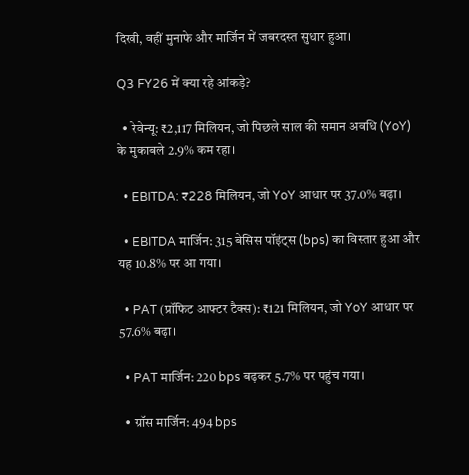दिखी, वहीं मुनाफे और मार्जिन में जबरदस्त सुधार हुआ।

Q3 FY26 में क्या रहे आंकड़े?

  • रेवेन्यू: ₹2,117 मिलियन, जो पिछले साल की समान अवधि (YoY) के मुकाबले 2.9% कम रहा।

  • EBITDA: ₹228 मिलियन, जो YoY आधार पर 37.0% बढ़ा।

  • EBITDA मार्जिन: 315 बेसिस पॉइंट्स (bps) का विस्तार हुआ और यह 10.8% पर आ गया।

  • PAT (प्रॉफिट आफ्टर टैक्स): ₹121 मिलियन, जो YoY आधार पर 57.6% बढ़ा।

  • PAT मार्जिन: 220 bps बढ़कर 5.7% पर पहुंच गया।

  • ग्रॉस मार्जिन: 494 bps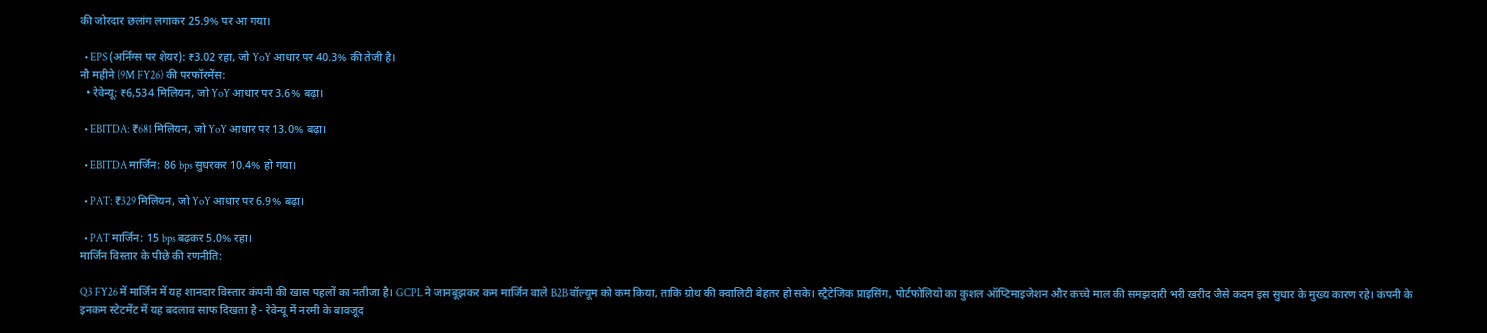की जोरदार छलांग लगाकर 25.9% पर आ गया।

  • EPS (अर्निंग्स पर शेयर): ₹3.02 रहा, जो YoY आधार पर 40.3% की तेजी है।
नौ महीने (9M FY26) की परफॉरमेंस:
  • रेवेन्यू: ₹6,534 मिलियन, जो YoY आधार पर 3.6% बढ़ा।

  • EBITDA: ₹681 मिलियन, जो YoY आधार पर 13.0% बढ़ा।

  • EBITDA मार्जिन: 86 bps सुधरकर 10.4% हो गया।

  • PAT: ₹329 मिलियन, जो YoY आधार पर 6.9% बढ़ा।

  • PAT मार्जिन: 15 bps बढ़कर 5.0% रहा।
मार्जिन विस्तार के पीछे की रणनीति:

Q3 FY26 में मार्जिन में यह शानदार विस्तार कंपनी की खास पहलों का नतीजा है। GCPL ने जानबूझकर कम मार्जिन वाले B2B वॉल्यूम को कम किया, ताकि ग्रोथ की क्वालिटी बेहतर हो सके। स्ट्रैटेजिक प्राइसिंग, पोर्टफोलियो का कुशल ऑप्टिमाइजेशन और कच्चे माल की समझदारी भरी खरीद जैसे कदम इस सुधार के मुख्य कारण रहे। कंपनी के इनकम स्टेटमेंट में यह बदलाव साफ दिखता है - रेवेन्यू में नरमी के बावजूद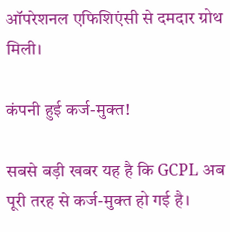ऑपरेशनल एफिशिएंसी से दमदार ग्रोथ मिली।

कंपनी हुई कर्ज-मुक्त!

सबसे बड़ी खबर यह है कि GCPL अब पूरी तरह से कर्ज-मुक्त हो गई है।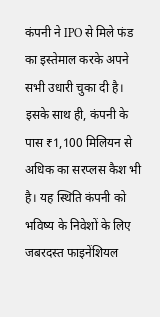कंपनी ने IPO से मिले फंड का इस्तेमाल करके अपने सभी उधारी चुका दी है। इसके साथ ही, कंपनी के पास ₹1,100 मिलियन से अधिक का सरप्लस कैश भी है। यह स्थिति कंपनी को भविष्य के निवेशों के लिए जबरदस्त फाइनेंशियल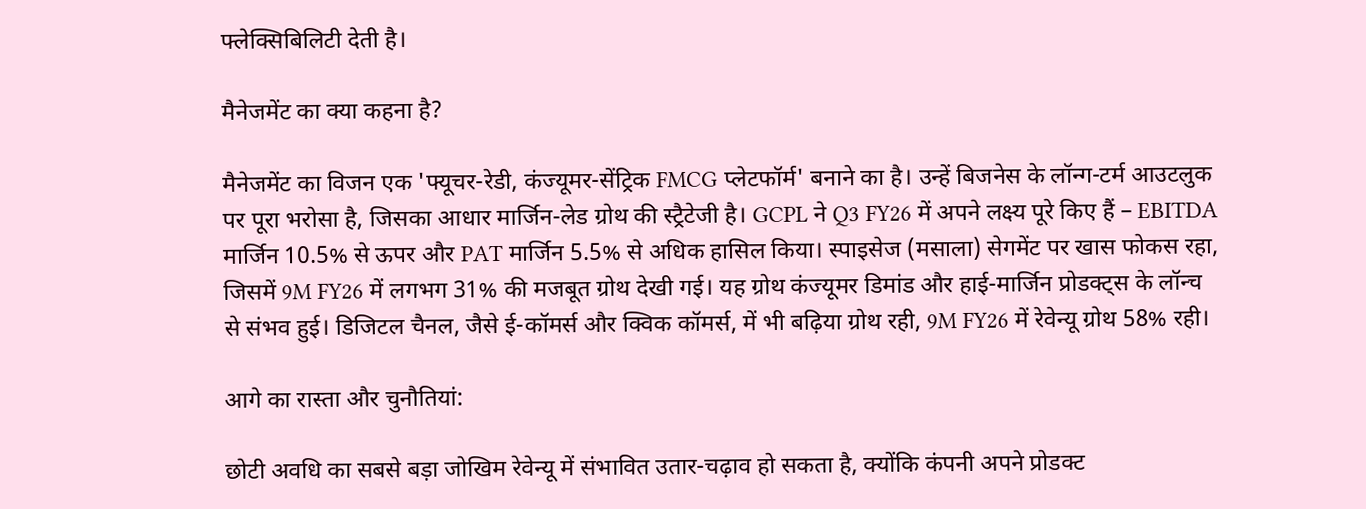फ्लेक्सिबिलिटी देती है।

मैनेजमेंट का क्या कहना है?

मैनेजमेंट का विजन एक 'फ्यूचर-रेडी, कंज्यूमर-सेंट्रिक FMCG प्लेटफॉर्म' बनाने का है। उन्हें बिजनेस के लॉन्ग-टर्म आउटलुक पर पूरा भरोसा है, जिसका आधार मार्जिन-लेड ग्रोथ की स्ट्रैटेजी है। GCPL ने Q3 FY26 में अपने लक्ष्य पूरे किए हैं – EBITDA मार्जिन 10.5% से ऊपर और PAT मार्जिन 5.5% से अधिक हासिल किया। स्पाइसेज (मसाला) सेगमेंट पर खास फोकस रहा, जिसमें 9M FY26 में लगभग 31% की मजबूत ग्रोथ देखी गई। यह ग्रोथ कंज्यूमर डिमांड और हाई-मार्जिन प्रोडक्ट्स के लॉन्च से संभव हुई। डिजिटल चैनल, जैसे ई-कॉमर्स और क्विक कॉमर्स, में भी बढ़िया ग्रोथ रही, 9M FY26 में रेवेन्यू ग्रोथ 58% रही।

आगे का रास्ता और चुनौतियां:

छोटी अवधि का सबसे बड़ा जोखिम रेवेन्यू में संभावित उतार-चढ़ाव हो सकता है, क्योंकि कंपनी अपने प्रोडक्ट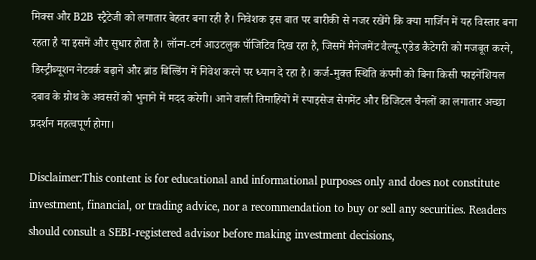मिक्स और B2B स्ट्रैटेजी को लगातार बेहतर बना रही है। निवेशक इस बात पर बारीकी से नजर रखेंगे कि क्या मार्जिन में यह विस्तार बना रहता है या इसमें और सुधार होता है। लॉन्ग-टर्म आउटलुक पॉजिटिव दिख रहा है, जिसमें मैनेजमेंट वैल्यू-एडेड कैटेगरी को मजबूत करने, डिस्ट्रीब्यूशन नेटवर्क बढ़ाने और ब्रांड बिल्डिंग में निवेश करने पर ध्यान दे रहा है। कर्ज-मुक्त स्थिति कंपनी को बिना किसी फाइनेंशियल दबाव के ग्रोथ के अवसरों को भुनाने में मदद करेगी। आने वाली तिमाहियों में स्पाइसेज सेगमेंट और डिजिटल चैनलों का लगातार अच्छा प्रदर्शन महत्वपूर्ण होगा।

Disclaimer:This content is for educational and informational purposes only and does not constitute investment, financial, or trading advice, nor a recommendation to buy or sell any securities. Readers should consult a SEBI-registered advisor before making investment decisions,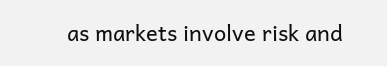as markets involve risk and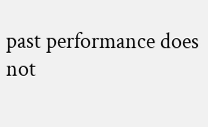past performance does not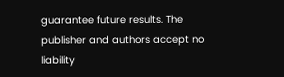guarantee future results. The publisher and authors accept no liability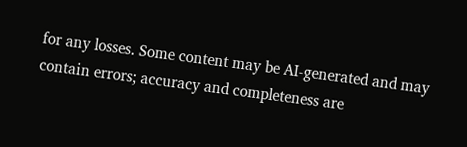for any losses. Some content may be AI-generated and may contain errors; accuracy and completeness are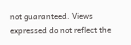not guaranteed. Views expressed do not reflect the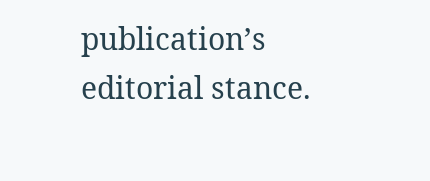publication’s editorial stance.